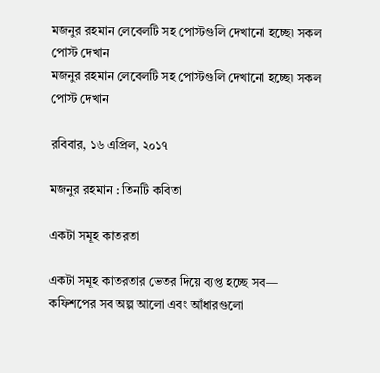মজনুর রহমান লেবেলটি সহ পোস্টগুলি দেখানো হচ্ছে৷ সকল পোস্ট দেখান
মজনুর রহমান লেবেলটি সহ পোস্টগুলি দেখানো হচ্ছে৷ সকল পোস্ট দেখান

রবিবার, ১৬ এপ্রিল, ২০১৭

মজনুর রহমান : তিনটি কবিতা

একটা সমূহ কাতরতা

একটা সমূহ কাতরতার ভেতর দিয়ে ব্যপ্ত হচ্ছে সব—
কফিশপের সব অল্প আলো এবং আঁধারগুলো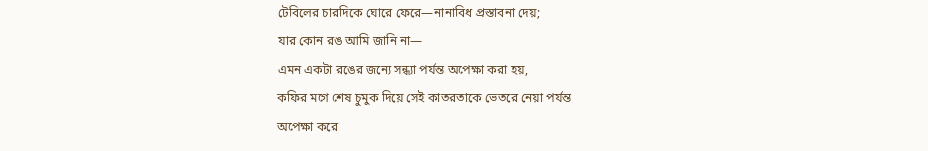টেবিলের চারদিকে ঘোরে ফেরে—নানাবিধ প্রস্তাবনা দেয়;
যার কোন রঙ আমি জানি না—
এমন একটা রঙের জন্যে সন্ধ্যা পর্যন্ত অপেক্ষা করা হয়,
কফির মগে শেষ চুমুক দিয়ে সেই কাতরতাকে ভেতরে নেয়া পর্যন্ত
অপেক্ষা করে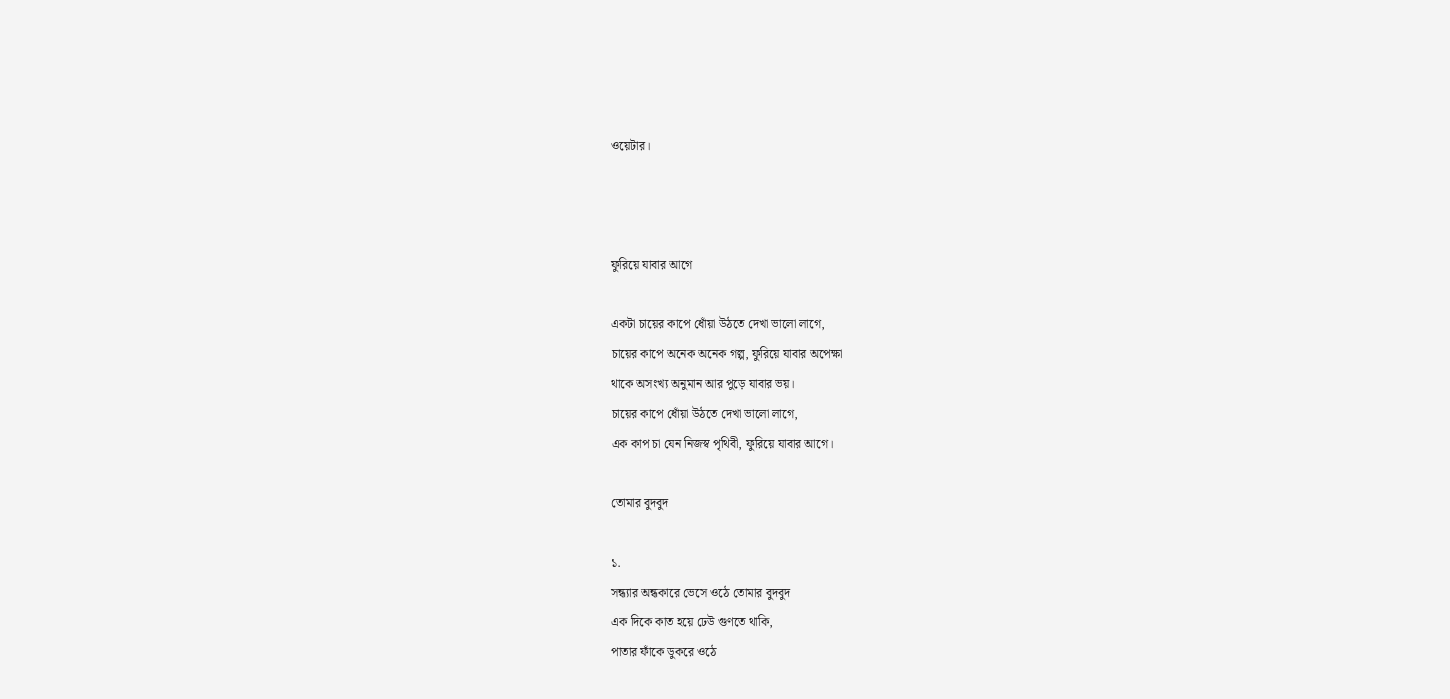ওয়েটার।



ফুরিয়ে যাবার আগে

একটা চায়ের কাপে ধোঁয়া উঠতে দেখা ভালো লাগে,
চায়ের কাপে অনেক অনেক গল্প, ফুরিয়ে যাবার অপেক্ষা
থাকে অসংখ্য অনুমান আর পুড়ে যাবার ভয়।
চায়ের কাপে ধোঁয়া উঠতে দেখা ভালো লাগে,
এক কাপ চা যেন নিজস্ব পৃথিবী, ফুরিয়ে যাবার আগে।

তোমার বুদবুদ

১.
সন্ধ্যার অন্ধকারে ভেসে ওঠে তোমার বুদবুদ
এক দিকে কাত হয়ে ঢেউ গুণতে থাকি,
পাতার ফাঁকে ডুকরে ওঠে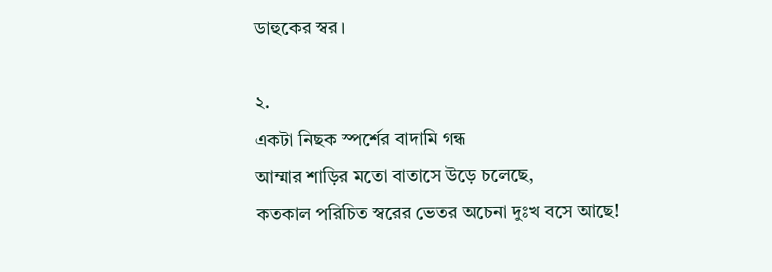ডাহুকের স্বর।

২.
একটা নিছক স্পর্শের বাদামি গন্ধ
আম্মার শাড়ির মতো বাতাসে উড়ে চলেছে,
কতকাল পরিচিত স্বরের ভেতর অচেনা দুঃখ বসে আছে!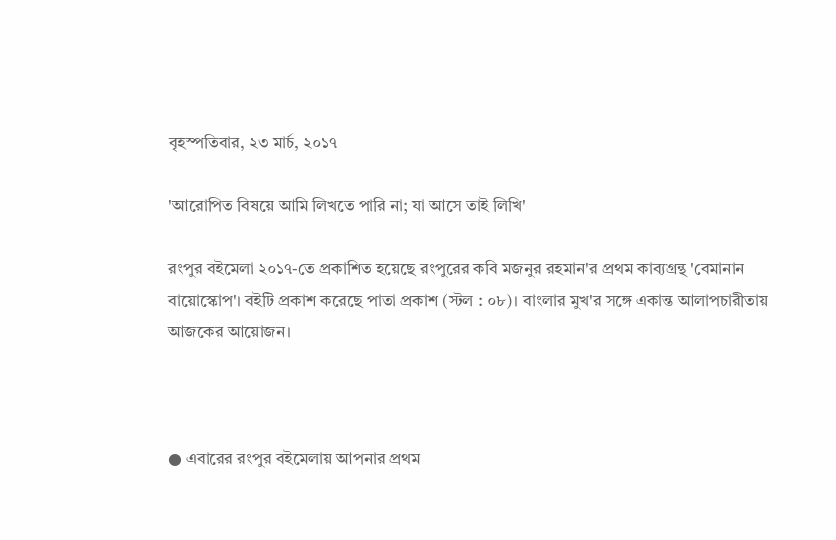বৃহস্পতিবার, ২৩ মার্চ, ২০১৭

'আরোপিত বিষয়ে আমি লিখতে পারি না; যা আসে তাই লিখি'

রংপুর বইমেলা ২০১৭-তে প্রকাশিত হয়েছে রংপুরের কবি মজনুর রহমান'র প্রথম কাব্যগ্রন্থ 'বেমানান বায়োস্কোপ'। বইটি প্রকাশ করেছে পাতা প্রকাশ (স্টল : ০৮)। বাংলার মুখ'র সঙ্গে একান্ত আলাপচারীতায় আজকের আয়োজন।



● এবারের রংপুর বইমেলায় আপনার প্রথম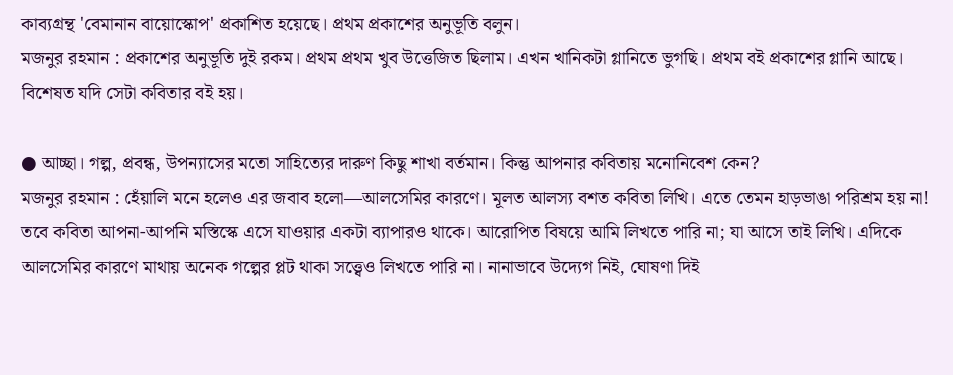কাব্যগ্রন্থ 'বেমানান বায়োস্কোপ' প্রকাশিত হয়েছে। প্রথম প্রকাশের অনুভূতি বলুন।
মজনুর রহমান : প্রকাশের অনুভূতি দুই রকম। প্রথম প্রথম খুব উত্তেজিত ছিলাম। এখন খানিকটা গ্লানিতে ভুগছি। প্রথম বই প্রকাশের গ্লানি আছে। বিশেষত যদি সেটা কবিতার বই হয়।

● আচ্ছা। গল্প, প্রবন্ধ, উপন্যাসের মতো সাহিত্যের দারুণ কিছু শাখা বর্তমান। কিন্তু আপনার কবিতায় মনোনিবেশ কেন?
মজনুর রহমান : হেঁয়ালি মনে হলেও এর জবাব হলো—আলসেমির কারণে। মূলত আলস্য বশত কবিতা লিখি। এতে তেমন হাড়ভাঙা পরিশ্রম হয় না! তবে কবিতা আপনা-আপনি মস্তিস্কে এসে যাওয়ার একটা ব্যাপারও থাকে। আরোপিত বিষয়ে আমি লিখতে পারি না; যা আসে তাই লিখি। এদিকে আলসেমির কারণে মাথায় অনেক গল্পের প্লট থাকা সত্ত্বেও লিখতে পারি না। নানাভাবে উদ্যেগ নিই, ঘোষণা দিই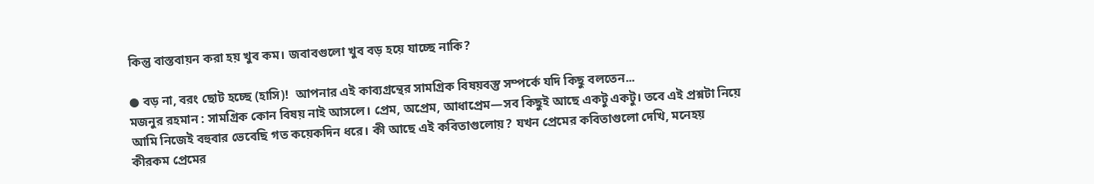কিন্তু বাস্তবায়ন করা হয় খুব কম। জবাবগুলো খুব বড় হয়ে যাচ্ছে নাকি?

● বড় না, বরং ছোট হচ্ছে (হাসি)!  আপনার এই কাব্যগ্রন্থের সামগ্রিক বিষয়বস্তু সম্পর্কে যদি কিছু বলতেন...
মজনুর রহমান : সামগ্রিক কোন বিষয় নাই আসলে। প্রেম, অপ্রেম, আধাপ্রেম—সব কিছুই আছে একটু একটু। তবে এই প্রশ্নটা নিয়ে আমি নিজেই বহুবার ভেবেছি গত কয়েকদিন ধরে। কী আছে এই কবিতাগুলোয়? যখন প্রেমের কবিতাগুলো দেখি, মনেহয় কীরকম প্রেমের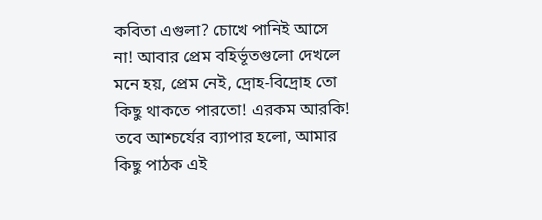কবিতা এগুলা? চোখে পানিই আসে না! আবার প্রেম বহির্ভূতগুলো দেখলে মনে হয়, প্রেম নেই, দ্রোহ-বিদ্রোহ তো কিছু থাকতে পারতো! এরকম আরকি! তবে আশ্চর্যের ব্যাপার হলো, আমার কিছু পাঠক এই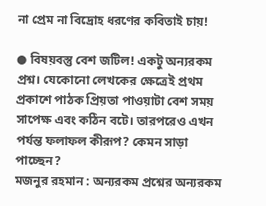না প্রেম না বিদ্রোহ ধরণের কবিতাই চায়!

● বিষয়বস্তু বেশ জটিল! একটু অন্যরকম প্রশ্ন। যেকোনো লেখকের ক্ষেত্রেই প্রথম প্রকাশে পাঠক প্রিয়তা পাওয়াটা বেশ সময় সাপেক্ষ এবং কঠিন বটে। তারপরেও এখন পর্যন্ত ফলাফল কীরূপ? কেমন সাড়া পাচ্ছেন?
মজনুর রহমান : অন্যরকম প্রশ্নের অন্যরকম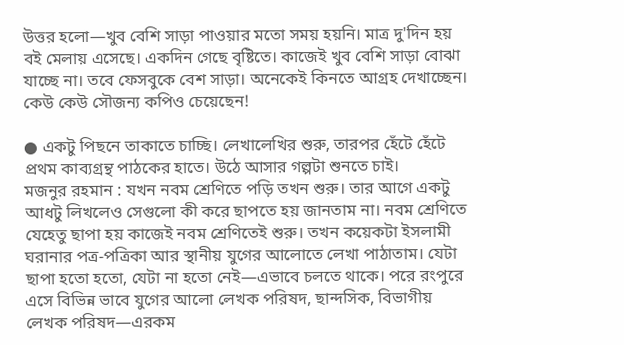উত্তর হলো—খুব বেশি সাড়া পাওয়ার মতো সময় হয়নি। মাত্র দু'দিন হয় বই মেলায় এসেছে। একদিন গেছে বৃষ্টিতে। কাজেই খুব বেশি সাড়া বোঝা যাচ্ছে না। তবে ফেসবুকে বেশ সাড়া। অনেকেই কিনতে আগ্রহ দেখাচ্ছেন। কেউ কেউ সৌজন্য কপিও চেয়েছেন!

● একটু পিছনে তাকাতে চাচ্ছি। লেখালেখির শুরু, তারপর হেঁটে হেঁটে প্রথম কাব্যগ্রন্থ পাঠকের হাতে। উঠে আসার গল্পটা শুনতে চাই।
মজনুর রহমান : যখন নবম শ্রেণিতে পড়ি তখন শুরু। তার আগে একটু আধটু লিখলেও সেগুলো কী করে ছাপতে হয় জানতাম না। নবম শ্রেণিতে যেহেতু ছাপা হয় কাজেই নবম শ্রেণিতেই শুরু। তখন কয়েকটা ইসলামী ঘরানার পত্র-পত্রিকা আর স্থানীয় যুগের আলোতে লেখা পাঠাতাম। যেটা ছাপা হতো হতো, যেটা না হতো নেই—এভাবে চলতে থাকে। পরে রংপুরে এসে বিভিন্ন ভাবে যুগের আলো লেখক পরিষদ, ছান্দসিক, বিভাগীয় লেখক পরিষদ—এরকম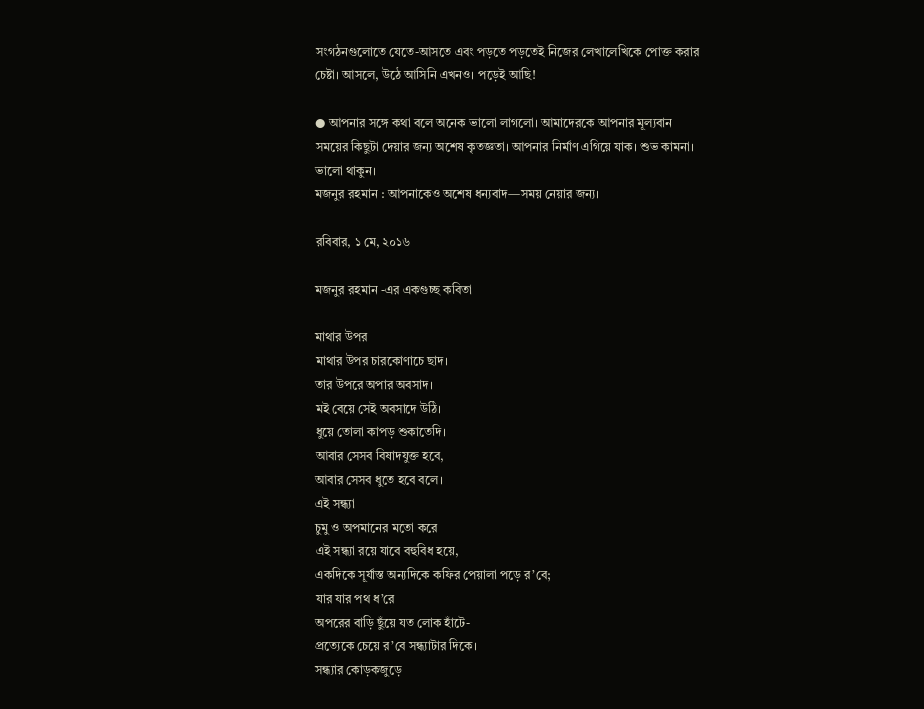সংগঠনগুলোতে যেতে-আসতে এবং পড়তে পড়তেই নিজের লেখালেখিকে পোক্ত করার চেষ্টা। আসলে, উঠে আসিনি এখনও। পড়েই আছি!

● আপনার সঙ্গে কথা বলে অনেক ভালো লাগলো। আমাদেরকে আপনার মূল্যবান সময়ের কিছুটা দেয়ার জন্য অশেষ কৃতজ্ঞতা। আপনার নির্মাণ এগিয়ে যাক। শুভ কামনা। ভালো থাকুন।
মজনুর রহমান : আপনাকেও অশেষ ধন্যবাদ—সময় নেয়ার জন্য।

রবিবার, ১ মে, ২০১৬

মজনুর রহমান -এর একগুচ্ছ কবিতা

মাথার উপর
মাথার উপর চারকোণাচে ছাদ।
তার উপরে অপার অবসাদ।
মই বেয়ে সেই অবসাদে উঠি।
ধুয়ে তোলা কাপড় শুকাতেদি।
আবার সেসব বিষাদযুক্ত হবে,
আবার সেসব ধুতে হবে বলে।
এই সন্ধ্যা
চুমু ও অপমানের মতো করে
এই সন্ধ্যা রয়ে যাবে বহুবিধ হয়ে,
একদিকে সূর্যাস্ত অন্যদিকে কফির পেয়ালা পড়ে র’বে;
যার যার পথ ধ’রে
অপরের বাড়ি ছুঁয়ে যত লোক হাঁটে-
প্রত্যেকে চেয়ে র’বে সন্ধ্যাটার দিকে।
সন্ধ্যার কোড়কজুড়ে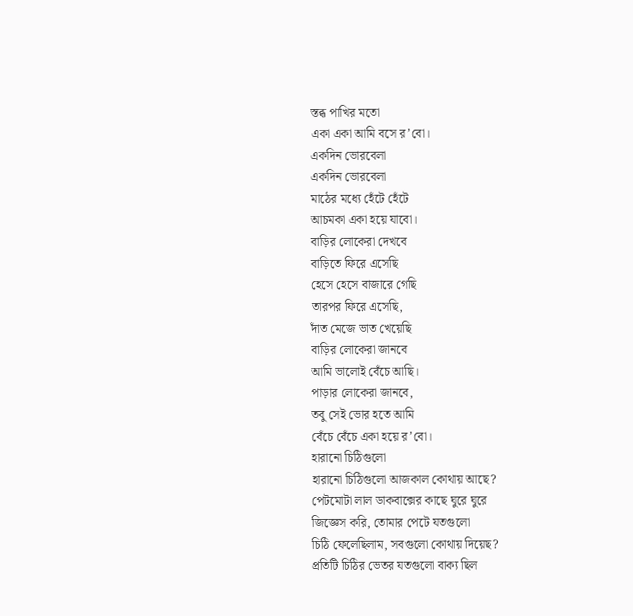স্তব্ধ পাখির মতো
একা একা আমি বসে র’বো।
একদিন ভোরবেলা
একদিন ভোরবেলা
মাঠের মধ্যে হেঁটে হেঁটে
আচমকা একা হয়ে যাবো।
বাড়ির লোকেরা দেখবে
বাড়িতে ফিরে এসেছি
হেসে হেসে বাজারে গেছি
তারপর ফিরে এসেছি,
দাঁত মেজে ভাত খেয়েছি
বাড়ির লোকেরা জানবে
আমি ভালোই বেঁচে আছি।
পাড়ার লোকেরা জানবে,
তবু সেই ভোর হতে আমি
বেঁচে বেঁচে একা হয়ে র’বো।
হারানো চিঠিগুলো
হারানো চিঠিগুলো আজকাল কোথায় আছে?
পেটমোটা লাল ডাকবাক্সের কাছে ঘুরে ঘুরে
জিজ্ঞেস করি, তোমার পেটে যতগুলো
চিঠি ফেলেছিলাম, সবগুলো কোথায় দিয়েছ?
প্রতিটি চিঠির ভেতর যতগুলো বাক্য ছিল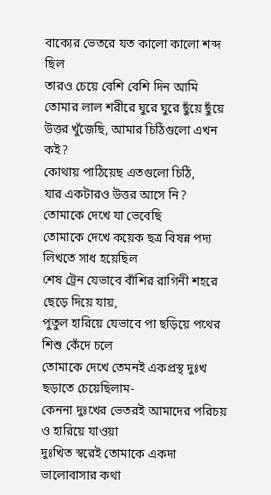বাক্যের ভেতরে যত কালো কালো শব্দ ছিল
তারও চেয়ে বেশি বেশি দিন আমি
তোমার লাল শরীরে ঘুরে ঘুরে ছুঁয়ে ছুঁয়ে
উত্তর খুঁজেছি, আমার চিঠিগুলো এখন কই?
কোথায় পাঠিয়েছ এতগুলো চিঠি,
যার একটারও উত্তর আসে নি?
তোমাকে দেখে যা ভেবেছি
তোমাকে দেখে কয়েক ছত্র বিষন্ন পদ্য লিখতে সাধ হয়েছিল
শেষ ট্রেন যেভাবে বাঁশির রাগিনী শহরে ছেড়ে দিয়ে যায়,
পুতুল হারিয়ে যেভাবে পা ছড়িয়ে পথের শিশু কেঁদে চলে
তোমাকে দেখে তেমনই একপ্রস্থ দুঃখ ছড়াতে চেয়েছিলাম-
কেননা দুঃখের ভেতরই আমাদের পরিচয় ও হারিয়ে যাওয়া
দুঃখিত স্বরেই তোমাকে একদা ভালোবাসার কথা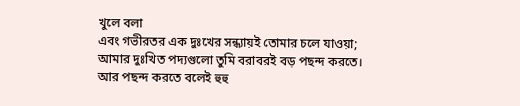খুলে বলা
এবং গভীরতর এক দুঃখের সন্ধ্যায়ই তোমার চলে যাওয়া;
আমার দুঃখিত পদ্যগুলো তুমি বরাবরই বড় পছন্দ করতে।
আর পছন্দ করতে বলেই হুহু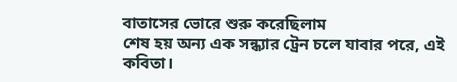বাতাসের ভোরে শুরু করেছিলাম
শেষ হয় অন্য এক সন্ধ্যার ট্রেন চলে যাবার পরে, এই কবিতা।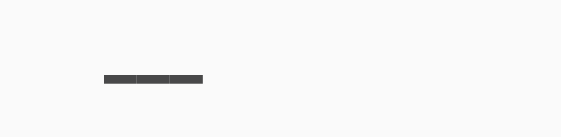___